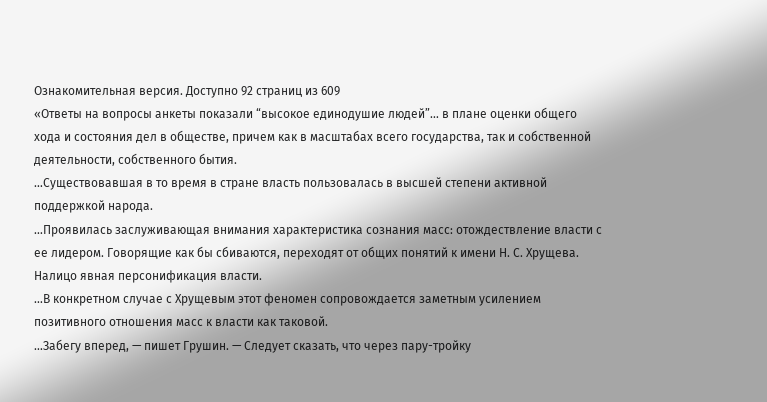Ознакомительная версия. Доступно 92 страниц из 609
«Ответы на вопросы анкеты показали “высокое единодушие людей”… в плане оценки общего хода и состояния дел в обществе, причем как в масштабах всего государства, так и собственной деятельности, собственного бытия.
…Существовавшая в то время в стране власть пользовалась в высшей степени активной поддержкой народа.
…Проявилась заслуживающая внимания характеристика сознания масс: отождествление власти с ее лидером. Говорящие как бы сбиваются, переходят от общих понятий к имени Н. С. Хрущева. Налицо явная персонификация власти.
…В конкретном случае с Хрущевым этот феномен сопровождается заметным усилением позитивного отношения масс к власти как таковой.
…Забегу вперед, — пишет Грушин. — Следует сказать, что через пару-тройку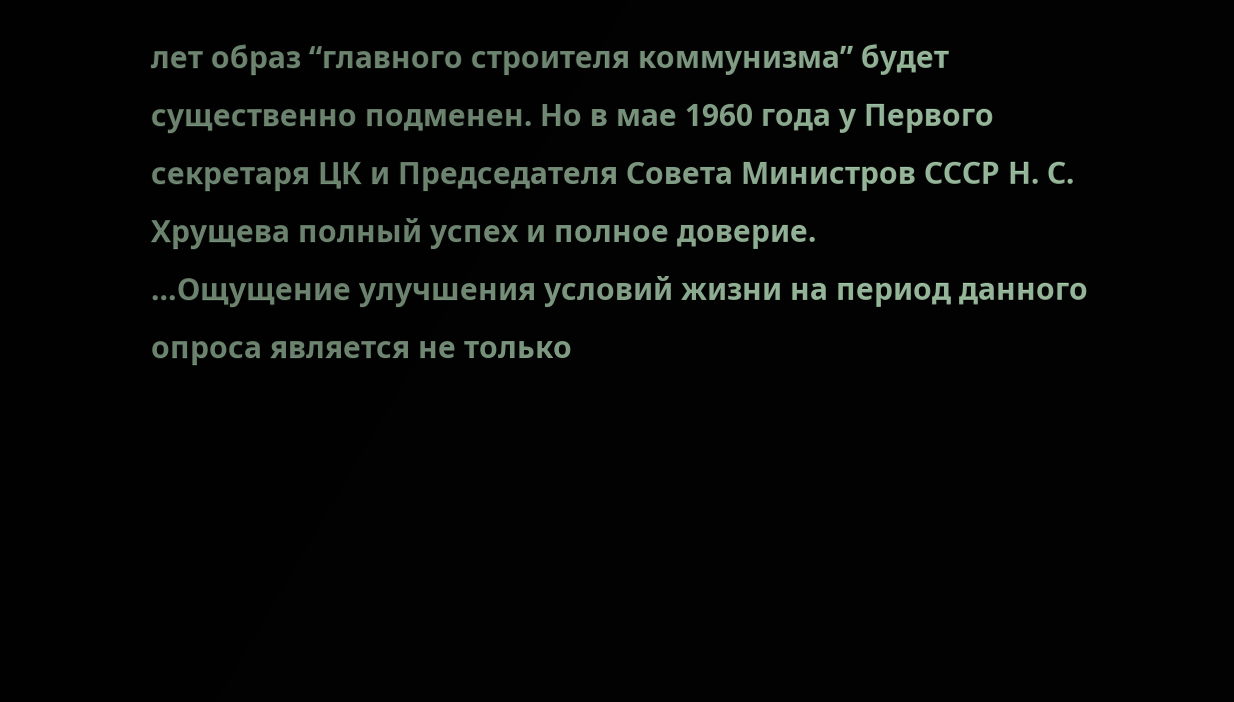лет образ “главного строителя коммунизма” будет существенно подменен. Но в мае 1960 года у Первого секретаря ЦК и Председателя Совета Министров СССР Н. С. Хрущева полный успех и полное доверие.
…Ощущение улучшения условий жизни на период данного опроса является не только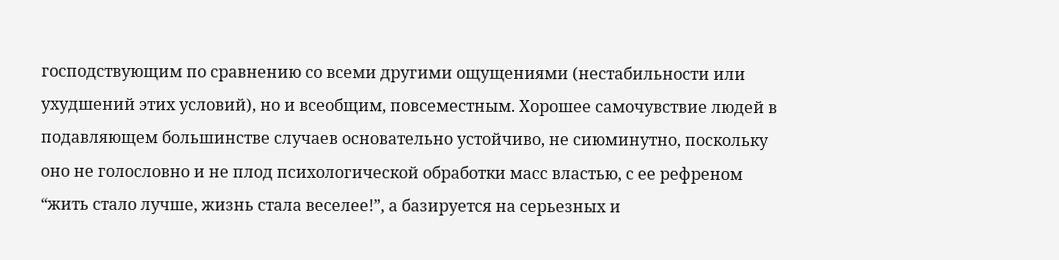господствующим по сравнению со всеми другими ощущениями (нестабильности или ухудшений этих условий), но и всеобщим, повсеместным. Хорошее самочувствие людей в подавляющем большинстве случаев основательно устойчиво, не сиюминутно, поскольку оно не голословно и не плод психологической обработки масс властью, с ее рефреном “жить стало лучше, жизнь стала веселее!”, а базируется на серьезных и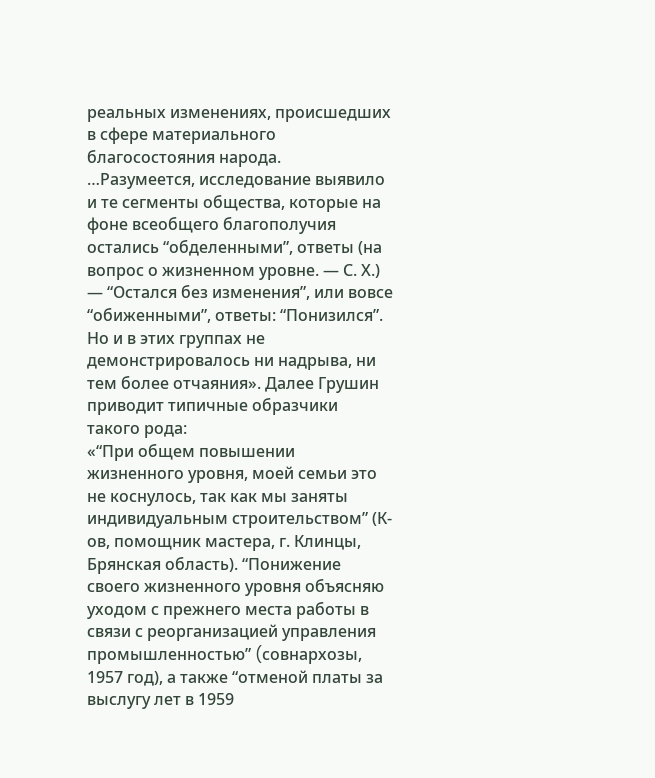реальных изменениях, происшедших в сфере материального благосостояния народа.
…Разумеется, исследование выявило и те сегменты общества, которые на фоне всеобщего благополучия остались “обделенными”, ответы (на вопрос о жизненном уровне. — С. Х.) — “Остался без изменения”, или вовсе “обиженными”, ответы: “Понизился”. Но и в этих группах не демонстрировалось ни надрыва, ни тем более отчаяния». Далее Грушин приводит типичные образчики такого рода:
«“При общем повышении жизненного уровня, моей семьи это не коснулось, так как мы заняты индивидуальным строительством” (К-ов, помощник мастера, г. Клинцы, Брянская область). “Понижение своего жизненного уровня объясняю уходом с прежнего места работы в связи с реорганизацией управления промышленностью” (cовнархозы, 1957 год), а также “отменой платы за выслугу лет в 1959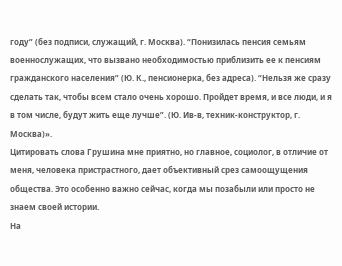году” (без подписи, служащий, г. Москва). “Понизилась пенсия семьям военнослужащих, что вызвано необходимостью приблизить ее к пенсиям гражданского населения” (Ю. К., пенсионерка, без адреса). “Нельзя же сразу сделать так, чтобы всем стало очень хорошо. Пройдет время, и все люди, и я в том числе, будут жить еще лучше”. (Ю. Ив-в, техник-конструктор, г. Москва)».
Цитировать слова Грушина мне приятно, но главное, социолог, в отличие от меня, человека пристрастного, дает объективный срез самоощущения общества. Это особенно важно сейчас, когда мы позабыли или просто не знаем своей истории.
На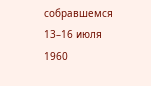собравшемся 13–16 июля 1960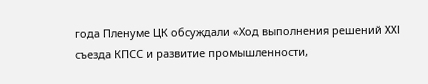года Пленуме ЦК обсуждали «Ход выполнения решений XXI съезда КПСС и развитие промышленности,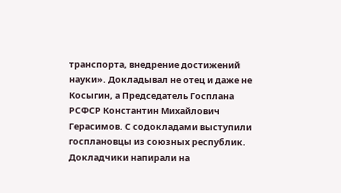транспорта, внедрение достижений науки». Докладывал не отец и даже не Косыгин, а Председатель Госплана РСФСР Константин Михайлович Герасимов. С содокладами выступили госплановцы из союзных республик.
Докладчики напирали на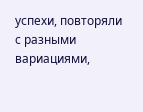успехи, повторяли с разными вариациями,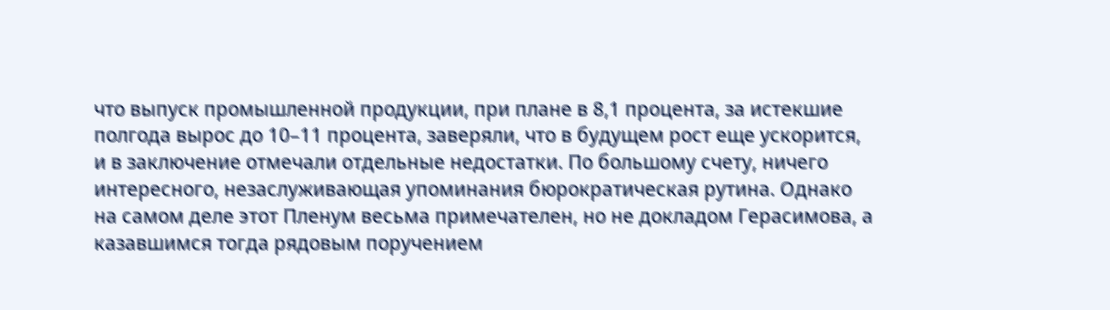что выпуск промышленной продукции, при плане в 8,1 процента, за истекшие полгода вырос до 10–11 процента, заверяли, что в будущем рост еще ускорится, и в заключение отмечали отдельные недостатки. По большому счету, ничего интересного, незаслуживающая упоминания бюрократическая рутина. Однако на самом деле этот Пленум весьма примечателен, но не докладом Герасимова, а казавшимся тогда рядовым поручением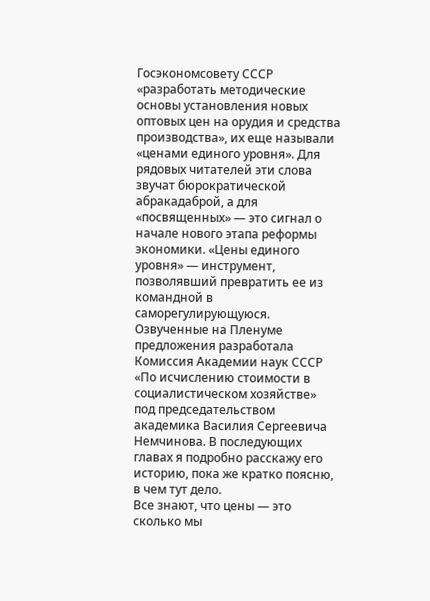Госэкономсовету СССР «разработать методические основы установления новых оптовых цен на орудия и средства производства», их еще называли «ценами единого уровня». Для рядовых читателей эти слова звучат бюрократической абракадаброй, а для «посвященных» — это сигнал о начале нового этапа реформы экономики. «Цены единого уровня» — инструмент, позволявший превратить ее из командной в саморегулирующуюся. Озвученные на Пленуме предложения разработала Комиссия Академии наук СССР «По исчислению стоимости в социалистическом хозяйстве» под председательством академика Василия Сергеевича Немчинова. В последующих главах я подробно расскажу его историю, пока же кратко поясню, в чем тут дело.
Все знают, что цены — это сколько мы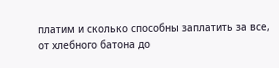платим и сколько способны заплатить за все, от хлебного батона до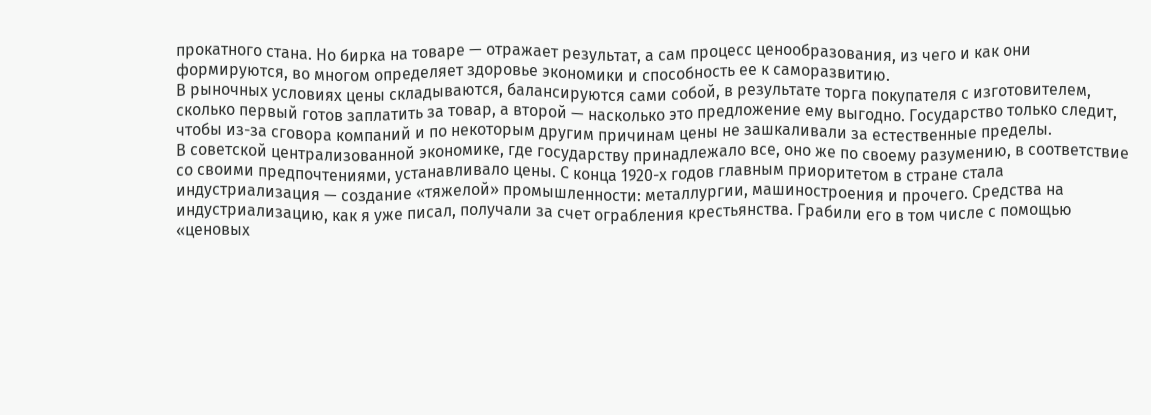прокатного стана. Но бирка на товаре — отражает результат, а сам процесс ценообразования, из чего и как они формируются, во многом определяет здоровье экономики и способность ее к саморазвитию.
В рыночных условиях цены складываются, балансируются сами собой, в результате торга покупателя с изготовителем, сколько первый готов заплатить за товар, а второй — насколько это предложение ему выгодно. Государство только следит, чтобы из-за сговора компаний и по некоторым другим причинам цены не зашкаливали за естественные пределы.
В советской централизованной экономике, где государству принадлежало все, оно же по своему разумению, в соответствие со своими предпочтениями, устанавливало цены. С конца 1920-х годов главным приоритетом в стране стала индустриализация — создание «тяжелой» промышленности: металлургии, машиностроения и прочего. Средства на индустриализацию, как я уже писал, получали за счет ограбления крестьянства. Грабили его в том числе с помощью «ценовых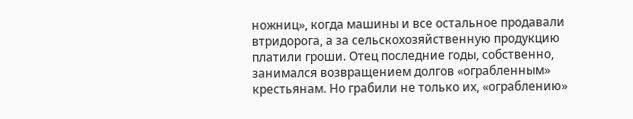ножниц», когда машины и все остальное продавали втридорога, а за сельскохозяйственную продукцию платили гроши. Отец последние годы, собственно, занимался возвращением долгов «ограбленным» крестьянам. Но грабили не только их, «ограблению»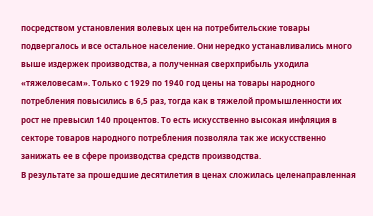посредством установления волевых цен на потребительские товары подвергалось и все остальное население. Они нередко устанавливались много выше издержек производства, а полученная сверхприбыль уходила «тяжеловесам». Только с 1929 по 1940 год цены на товары народного потребления повысились в 6,5 раз, тогда как в тяжелой промышленности их рост не превысил 140 процентов. То есть искусственно высокая инфляция в секторе товаров народного потребления позволяла так же искусственно занижать ее в сфере производства средств производства.
В результате за прошедшие десятилетия в ценах сложилась целенаправленная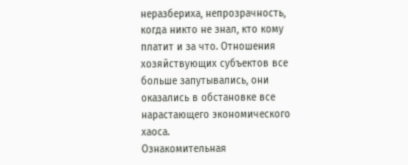неразбериха, непрозрачность, когда никто не знал, кто кому платит и за что. Отношения хозяйствующих субъектов все больше запутывались, они оказались в обстановке все нарастающего экономического хаоса.
Ознакомительная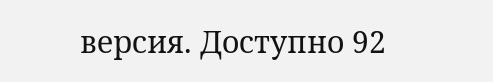версия. Доступно 92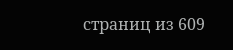страниц из 609